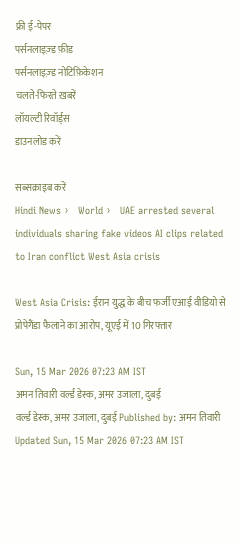फ्री ई-पेपर
पर्सनलाइज़्ड फ़ीड
पर्सनलाइज़्ड नोटिफ़िकेशन
चलते-फिरते ख़बरें
लॉयल्टी रिवॉर्ड्स
डाउनलोड करें

सब्सक्राइब करें
Hindi News ›   World ›   UAE arrested several individuals sharing fake videos AI clips related to Iran conflict West Asia crisis

West Asia Crisis: ईरान युद्ध के बीच फर्जी एआई वीडियो से प्रोपेगैंडा फैलाने का आरोप, यूएई में 10 गिरफ्तार

Sun, 15 Mar 2026 07:23 AM IST
अमन तिवारी वर्ल्ड डेस्क, अमर उजाला, दुबई
वर्ल्ड डेस्क, अमर उजाला, दुबई Published by: अमन तिवारी Updated Sun, 15 Mar 2026 07:23 AM IST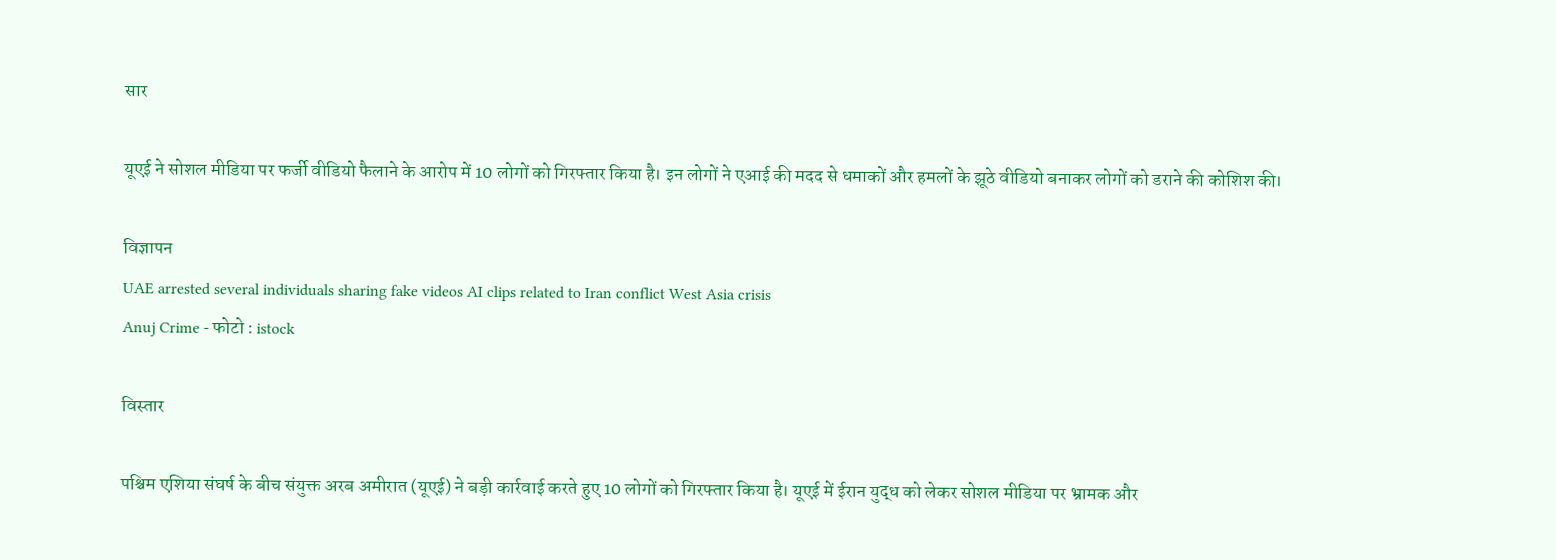सार

यूएई ने सोशल मीडिया पर फर्जी वीडियो फैलाने के आरोप में 10 लोगों को गिरफ्तार किया है। इन लोगों ने एआई की मदद से धमाकों और हमलों के झूठे वीडियो बनाकर लोगों को डराने की कोशिश की।

विज्ञापन
UAE arrested several individuals sharing fake videos AI clips related to Iran conflict West Asia crisis
Anuj Crime - फोटो : istock

विस्तार

पश्चिम एशिया संघर्ष के बीच संयुक्त अरब अमीरात (यूएई) ने बड़ी कार्रवाई करते हुए 10 लोगों को गिरफ्तार किया है। यूएई में ईरान युद्ध को लेकर सोशल मीडिया पर भ्रामक और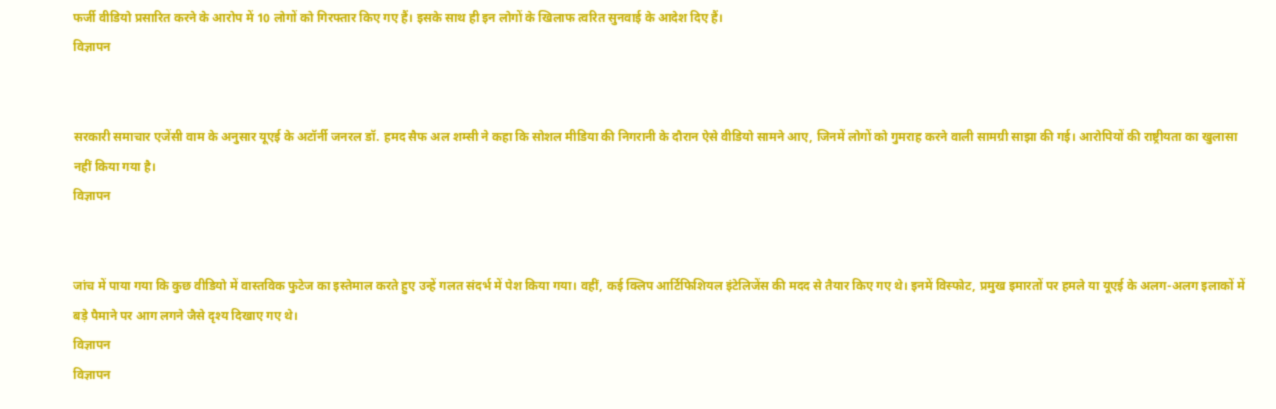फर्जी वीडियो प्रसारित करने के आरोप में 10 लोगों को गिरफ्तार किए गए हैं। इसके साथ ही इन लोगों के खिलाफ त्वरित सुनवाई के आदेश दिए हैं।
विज्ञापन


सरकारी समाचार एजेंसी वाम के अनुसार यूएई के अटॉर्नी जनरल डॉ. हमद सैफ अल शम्सी ने कहा कि सोशल मीडिया की निगरानी के दौरान ऐसे वीडियो सामने आए, जिनमें लोगों को गुमराह करने वाली सामग्री साझा की गई। आरोपियों की राष्ट्रीयता का खुलासा नहीं किया गया है।
विज्ञापन


जांच में पाया गया कि कुछ वीडियो में वास्तविक फुटेज का इस्तेमाल करते हुए उन्हें गलत संदर्भ में पेश किया गया। वहीं, कई क्लिप आर्टिफिशियल इंटेलिजेंस की मदद से तैयार किए गए थे। इनमें विस्फोट, प्रमुख इमारतों पर हमले या यूएई के अलग-अलग इलाकों में बड़े पैमाने पर आग लगने जैसे दृश्य दिखाए गए थे।
विज्ञापन
विज्ञापन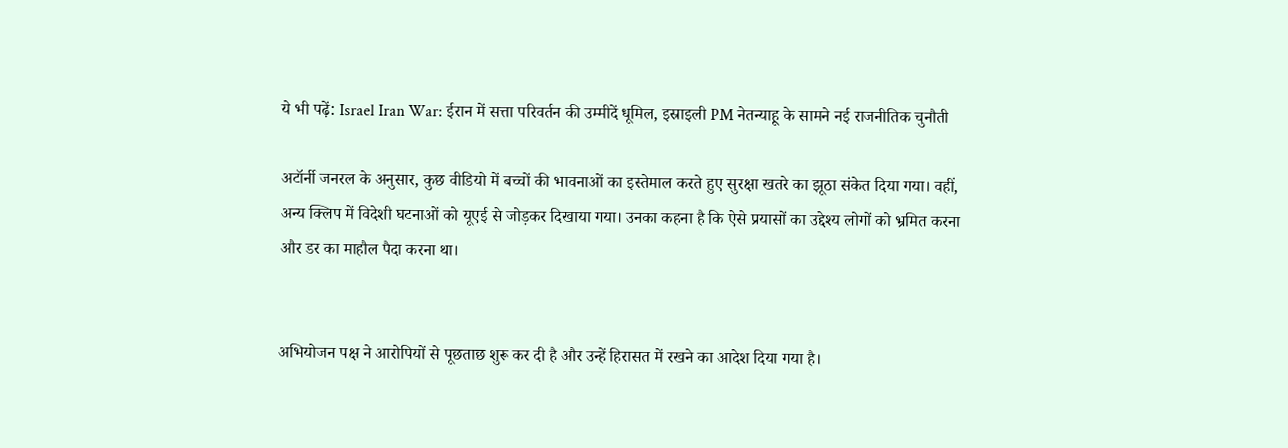ये भी पढ़ें: Israel Iran War: ईरान में सत्ता परिवर्तन की उम्मीदें धूमिल, इस्राइली PM नेतन्याहू के सामने नई राजनीतिक चुनौती

अटॉर्नी जनरल के अनुसार, कुछ वीडियो में बच्चों की भावनाओं का इस्तेमाल करते हुए सुरक्षा खतरे का झूठा संकेत दिया गया। वहीं, अन्य क्लिप में विदेशी घटनाओं को यूएई से जोड़कर दिखाया गया। उनका कहना है कि ऐसे प्रयासों का उद्देश्य लोगों को भ्रमित करना और डर का माहौल पैदा करना था।


अभियोजन पक्ष ने आरोपियों से पूछताछ शुरू कर दी है और उन्हें हिरासत में रखने का आदेश दिया गया है।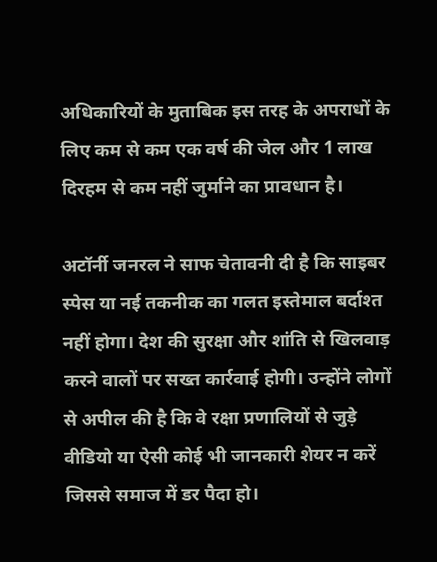अधिकारियों के मुताबिक इस तरह के अपराधों के लिए कम से कम एक वर्ष की जेल और 1 लाख दिरहम से कम नहीं जुर्माने का प्रावधान है।

अटॉर्नी जनरल ने साफ चेतावनी दी है कि साइबर स्पेस या नई तकनीक का गलत इस्तेमाल बर्दाश्त नहीं होगा। देश की सुरक्षा और शांति से खिलवाड़ करने वालों पर सख्त कार्रवाई होगी। उन्होंने लोगों से अपील की है कि वे रक्षा प्रणालियों से जुड़े वीडियो या ऐसी कोई भी जानकारी शेयर न करें जिससे समाज में डर पैदा हो।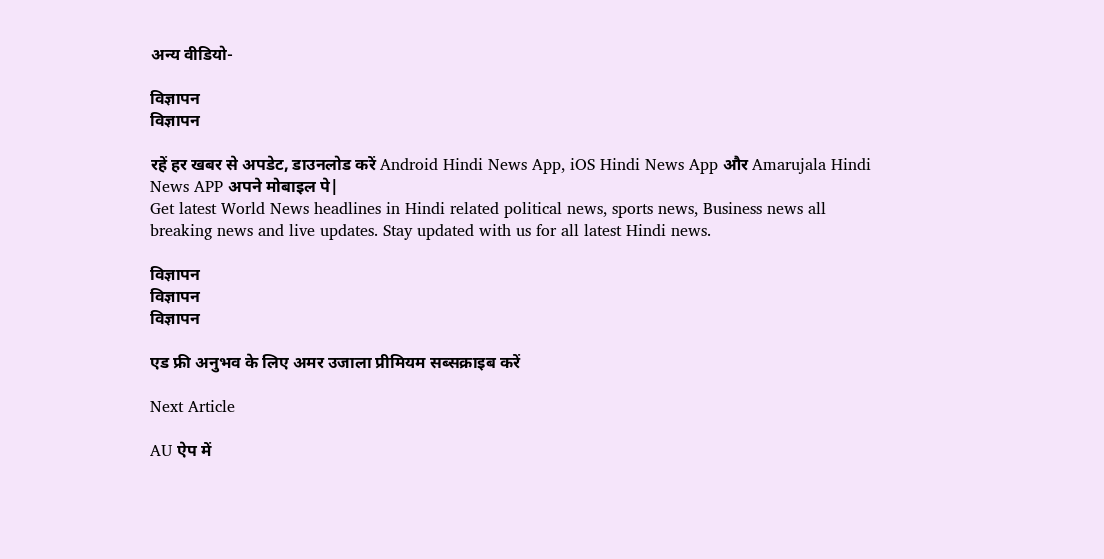अन्य वीडियो-

विज्ञापन
विज्ञापन

रहें हर खबर से अपडेट, डाउनलोड करें Android Hindi News App, iOS Hindi News App और Amarujala Hindi News APP अपने मोबाइल पे|
Get latest World News headlines in Hindi related political news, sports news, Business news all breaking news and live updates. Stay updated with us for all latest Hindi news.

विज्ञापन
विज्ञापन
विज्ञापन

एड फ्री अनुभव के लिए अमर उजाला प्रीमियम सब्सक्राइब करें

Next Article

AU ऐप में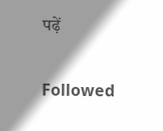पढ़ें

Followed